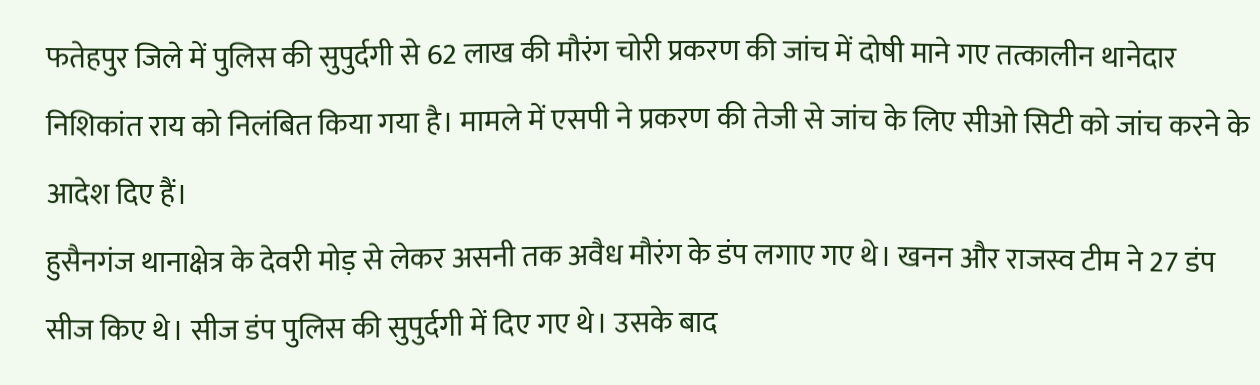फतेहपुर जिले में पुलिस की सुपुर्दगी से 62 लाख की मौरंग चोरी प्रकरण की जांच में दोषी माने गए तत्कालीन थानेदार निशिकांत राय को निलंबित किया गया है। मामले में एसपी ने प्रकरण की तेजी से जांच के लिए सीओ सिटी को जांच करने के आदेश दिए हैं।
हुसैनगंज थानाक्षेत्र के देवरी मोड़ से लेकर असनी तक अवैध मौरंग के डंप लगाए गए थे। खनन और राजस्व टीम ने 27 डंप सीज किए थे। सीज डंप पुलिस की सुपुर्दगी में दिए गए थे। उसके बाद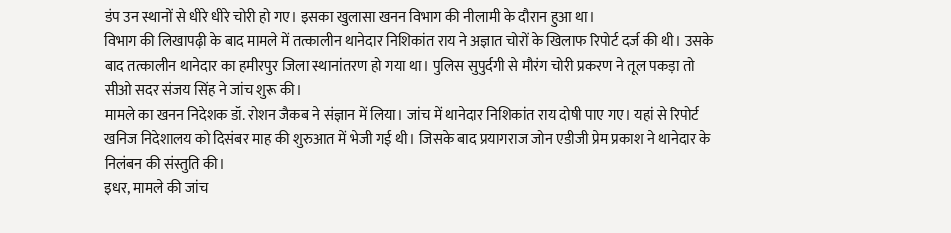डंप उन स्थानों से धीरे धीरे चोरी हो गए। इसका खुलासा खनन विभाग की नीलामी के दौरान हुआ था।
विभाग की लिखापढ़ी के बाद मामले में तत्कालीन थानेदार निशिकांत राय ने अज्ञात चोरों के खिलाफ रिपोर्ट दर्ज की थी। उसके बाद तत्कालीन थानेदार का हमीरपुर जिला स्थानांतरण हो गया था। पुलिस सुपुर्दगी से मौरंग चोरी प्रकरण ने तूल पकड़ा तो सीओ सदर संजय सिंह ने जांच शुरू की।
मामले का खनन निदेशक डॉ. रोशन जैकब ने संज्ञान में लिया। जांच में थानेदार निशिकांत राय दोषी पाए गए। यहां से रिपोर्ट खनिज निदेशालय को दिसंबर माह की शुरुआत में भेजी गई थी। जिसके बाद प्रयागराज जोन एडीजी प्रेम प्रकाश ने थानेदार के निलंबन की संस्तुति की।
इधर, मामले की जांच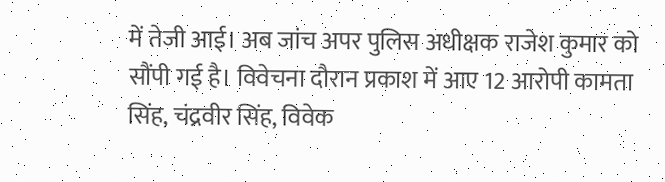में तेजी आई। अब जांच अपर पुलिस अधीक्षक राजेश कुमार को सौंपी गई है। विवेचना दौरान प्रकाश में आए 12 आरोपी कामता सिंह, चंद्रवीर सिंह, विवेक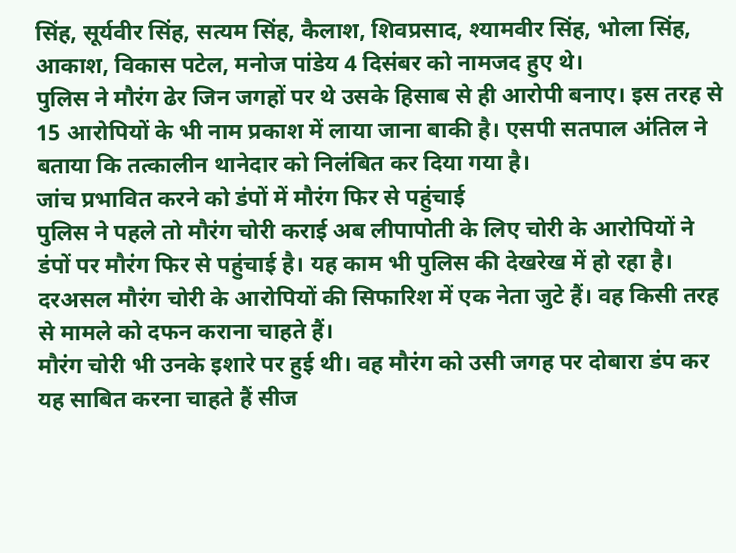सिंह, सूर्यवीर सिंह, सत्यम सिंह, कैलाश, शिवप्रसाद, श्यामवीर सिंह, भोला सिंह, आकाश, विकास पटेल, मनोज पांडेय 4 दिसंबर को नामजद हुए थे।
पुलिस ने मौरंग ढेर जिन जगहों पर थे उसके हिसाब से ही आरोपी बनाए। इस तरह से 15 आरोपियों के भी नाम प्रकाश में लाया जाना बाकी है। एसपी सतपाल अंतिल ने बताया कि तत्कालीन थानेदार को निलंबित कर दिया गया है।
जांच प्रभावित करने को डंपों में मौरंग फिर से पहुंचाई
पुलिस ने पहले तो मौरंग चोरी कराई अब लीपापोती के लिए चोरी के आरोपियों ने डंपों पर मौरंग फिर से पहुंचाई है। यह काम भी पुलिस की देखरेख में हो रहा है। दरअसल मौरंग चोरी के आरोपियों की सिफारिश में एक नेता जुटे हैं। वह किसी तरह से मामले को दफन कराना चाहते हैं।
मौरंग चोरी भी उनके इशारे पर हुई थी। वह मौरंग को उसी जगह पर दोबारा डंप कर यह साबित करना चाहते हैं सीज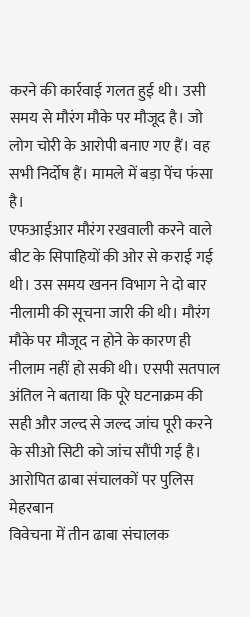करने की कार्रवाई गलत हुई थी। उसी समय से मौरंग मौके पर मौजूद है। जो लोग चोरी के आरोपी बनाए गए हैं। वह सभी निर्दोष हैं। मामले में बड़ा पेंच फंसा है।
एफआईआर मौरंग रखवाली करने वाले बीट के सिपाहियों की ओर से कराई गई थी। उस समय खनन विभाग ने दो बार नीलामी की सूचना जारी की थी। मौरंग मौके पर मौजूद न होने के कारण ही नीलाम नहीं हो सकी थी। एसपी सतपाल अंतिल ने बताया कि पूरे घटनाक्रम की सही और जल्द से जल्द जांच पूरी करने के सीओ सिटी को जांच सौंपी गई है।
आरोपित ढाबा संचालकों पर पुलिस मेहरबान
विवेचना में तीन ढाबा संचालक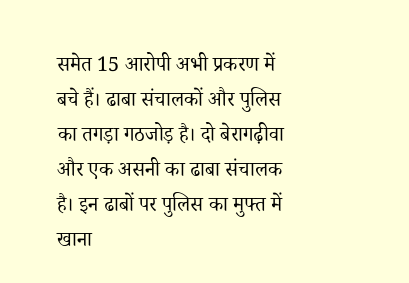समेत 15 आरोपी अभी प्रकरण में बचे हैं। ढाबा संचालकों और पुलिस का तगड़ा गठजोड़ है। दो बेरागढ़ीवा और एक असनी का ढाबा संचालक है। इन ढाबों पर पुलिस का मुफ्त में खाना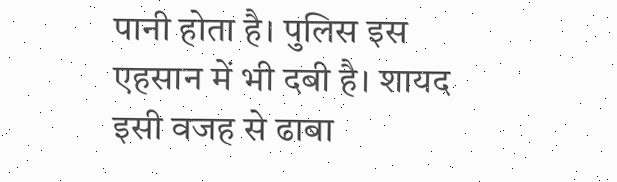पानी होता है। पुलिस इस एहसान में भी दबी है। शायद इसी वजह से ढाबा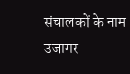संचालकों के नाम उजागर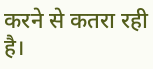करने से कतरा रही है।